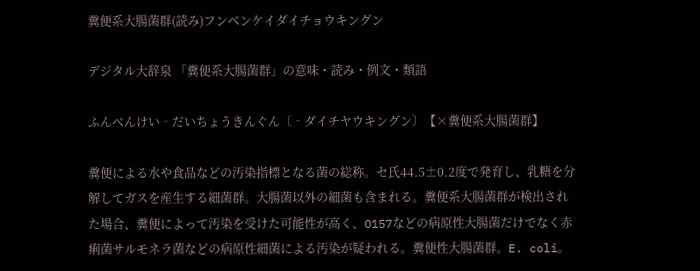糞便系大腸菌群(読み)フンベンケイダイチョウキングン

デジタル大辞泉 「糞便系大腸菌群」の意味・読み・例文・類語

ふんべんけい‐だいちょうきんぐん〔‐ダイチヤウキングン〕【×糞便系大腸菌群】

糞便による水や食品などの汚染指標となる菌の総称。セ氏44.5±0.2度で発育し、乳糖を分解してガスを産生する細菌群。大腸菌以外の細菌も含まれる。糞便系大腸菌群が検出された場合、糞便によって汚染を受けた可能性が高く、O157などの病原性大腸菌だけでなく赤痢菌サルモネラ菌などの病原性細菌による汚染が疑われる。糞便性大腸菌群。E. coli。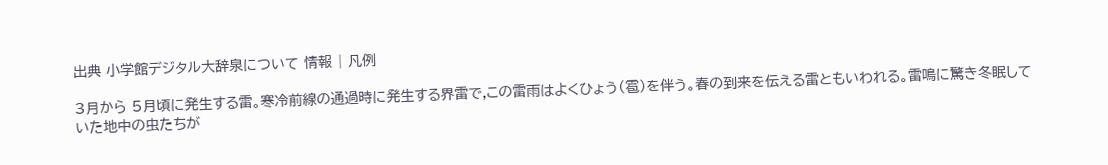出典 小学館デジタル大辞泉について 情報 | 凡例

3月から 5月頃に発生する雷。寒冷前線の通過時に発生する界雷で,この雷雨はよくひょう(雹)を伴う。春の到来を伝える雷ともいわれる。雷鳴に驚き冬眠していた地中の虫たちが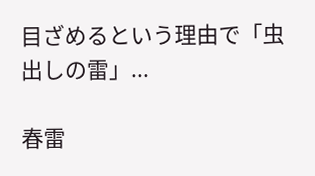目ざめるという理由で「虫出しの雷」...

春雷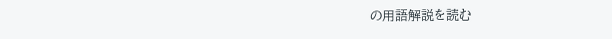の用語解説を読む